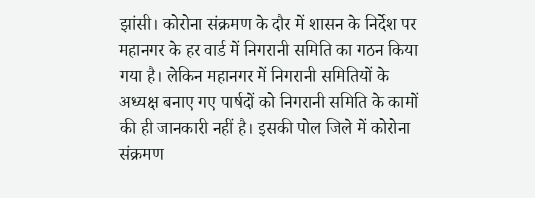झांसी। कोरोना संक्रमण के दौर में शासन के निर्देश पर महानगर के हर वार्ड में निगरानी समिति का गठन किया गया है। लेकिन महानगर में निगरानी समितियों के अध्यक्ष बनाए गए पार्षदों को निगरानी समिति के कामों की ही जानकारी नहीं है। इसकी पोल जिले में कोरोना संक्रमण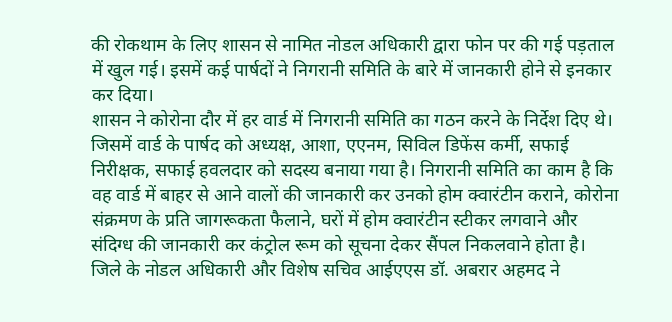की रोकथाम के लिए शासन से नामित नोडल अधिकारी द्वारा फोन पर की गई पड़ताल में खुल गई। इसमें कई पार्षदों ने निगरानी समिति के बारे में जानकारी होने से इनकार कर दिया।
शासन ने कोरोना दौर में हर वार्ड में निगरानी समिति का गठन करने के निर्देश दिए थे। जिसमें वार्ड के पार्षद को अध्यक्ष, आशा, एएनम, सिविल डिफेंस कर्मी, सफाई निरीक्षक, सफाई हवलदार को सदस्य बनाया गया है। निगरानी समिति का काम है कि वह वार्ड में बाहर से आने वालों की जानकारी कर उनको होम क्वारंटीन कराने, कोरोना संक्रमण के प्रति जागरूकता फैलाने, घरों में होम क्वारंटीन स्टीकर लगवाने और संदिग्ध की जानकारी कर कंट्रोल रूम को सूचना देकर सैंपल निकलवाने होता है। जिले के नोडल अधिकारी और विशेष सचिव आईएएस डॉ. अबरार अहमद ने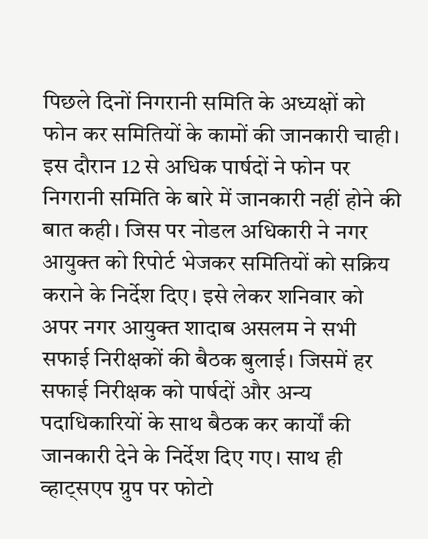पिछले दिनों निगरानी समिति के अध्यक्षों को फोन कर समितियों के कामों की जानकारी चाही। इस दौरान 12 से अधिक पार्षदों ने फोन पर निगरानी समिति के बारे में जानकारी नहीं होने की बात कही। जिस पर नोडल अधिकारी ने नगर आयुक्त को रिपोर्ट भेजकर समितियों को सक्रिय कराने के निर्देश दिए। इसे लेकर शनिवार को अपर नगर आयुक्त शादाब असलम ने सभी सफाई निरीक्षकों की बैठक बुलाई। जिसमें हर सफाई निरीक्षक को पार्षदों और अन्य पदाधिकारियों के साथ बैठक कर कार्यों की जानकारी देने के निर्देश दिए गए। साथ ही व्हाट्सएप ग्रुप पर फोटो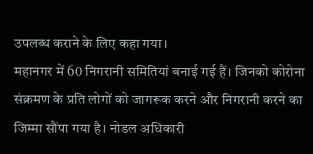उपलब्ध कराने के लिए कहा गया।
महानगर में 60 निगरानी समितियां बनाई गई हैं। जिनको कोरोना संक्रमण के प्रति लोगों को जागरूक करने और निगरानी करने का जिम्मा सौंपा गया है। नोडल अधिकारी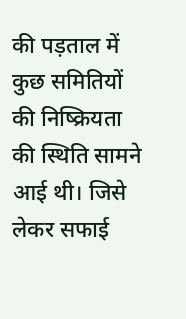की पड़ताल में कुछ समितियों की निष्क्रियता की स्थिति सामने आई थी। जिसे लेकर सफाई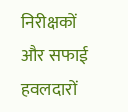निरीक्षकों और सफाई हवलदारों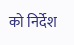को निर्देश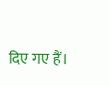दिए गए हैं।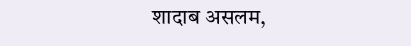शादाब असलम,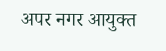अपर नगर आयुक्त